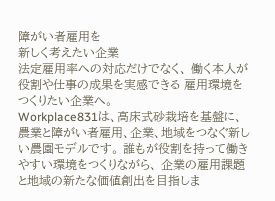障がい者雇用を
新しく考えたい企業
法定雇用率への対応だけでなく、 働く本人が役割や仕事の成果を実感できる 雇用環境をつくりたい企業へ。
Workplace831は、高床式砂栽培を基盤に、 農業と障がい者雇用、企業、地域をつなぐ新しい農園モデルです。 誰もが役割を持って働きやすい環境をつくりながら、 企業の雇用課題と地域の新たな価値創出を目指しま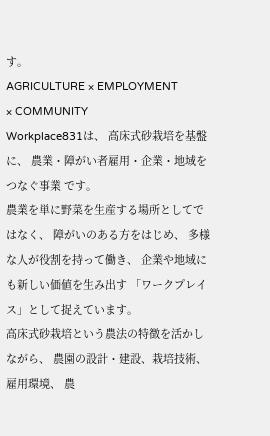す。
AGRICULTURE × EMPLOYMENT
× COMMUNITY
Workplace831は、 高床式砂栽培を基盤に、 農業・障がい者雇用・企業・地域をつなぐ事業 です。
農業を単に野菜を生産する場所としてではなく、 障がいのある方をはじめ、 多様な人が役割を持って働き、 企業や地域にも新しい価値を生み出す 「ワークプレイス」として捉えています。
高床式砂栽培という農法の特徴を活かしながら、 農園の設計・建設、栽培技術、雇用環境、 農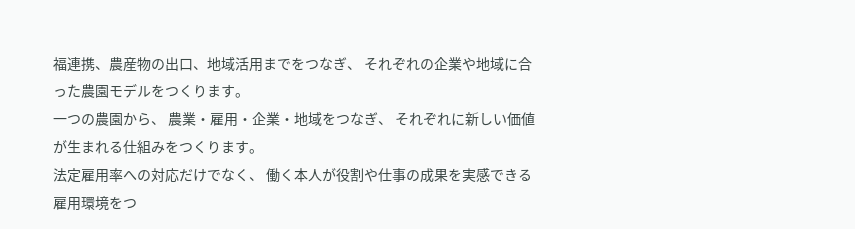福連携、農産物の出口、地域活用までをつなぎ、 それぞれの企業や地域に合った農園モデルをつくります。
一つの農園から、 農業・雇用・企業・地域をつなぎ、 それぞれに新しい価値が生まれる仕組みをつくります。
法定雇用率への対応だけでなく、 働く本人が役割や仕事の成果を実感できる 雇用環境をつ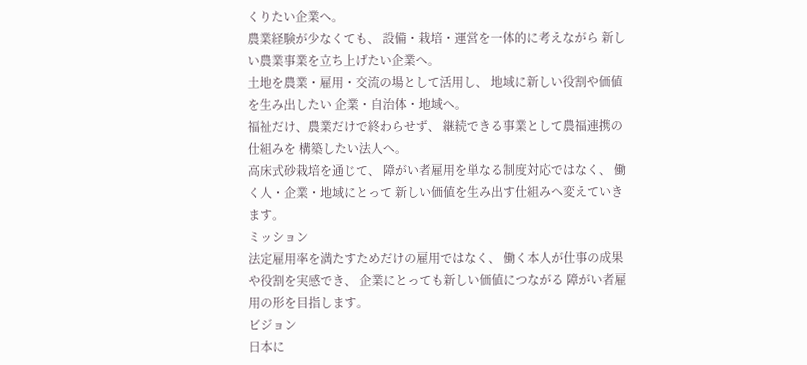くりたい企業へ。
農業経験が少なくても、 設備・栽培・運営を一体的に考えながら 新しい農業事業を立ち上げたい企業へ。
土地を農業・雇用・交流の場として活用し、 地域に新しい役割や価値を生み出したい 企業・自治体・地域へ。
福祉だけ、農業だけで終わらせず、 継続できる事業として農福連携の仕組みを 構築したい法人へ。
高床式砂栽培を通じて、 障がい者雇用を単なる制度対応ではなく、 働く人・企業・地域にとって 新しい価値を生み出す仕組みへ変えていきます。
ミッション
法定雇用率を満たすためだけの雇用ではなく、 働く本人が仕事の成果や役割を実感でき、 企業にとっても新しい価値につながる 障がい者雇用の形を目指します。
ビジョン
日本に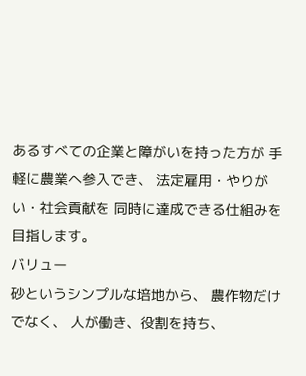あるすべての企業と障がいを持った方が 手軽に農業へ参入でき、 法定雇用・やりがい・社会貢献を 同時に達成できる仕組みを目指します。
バリュー
砂というシンプルな培地から、 農作物だけでなく、 人が働き、役割を持ち、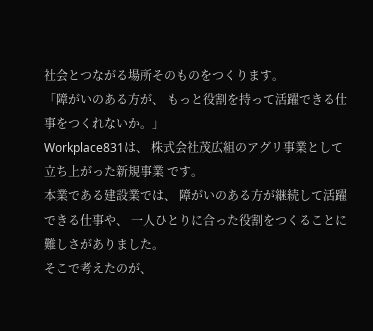社会とつながる場所そのものをつくります。
「障がいのある方が、 もっと役割を持って活躍できる仕事をつくれないか。」
Workplace831は、 株式会社茂広組のアグリ事業として立ち上がった新規事業 です。
本業である建設業では、 障がいのある方が継続して活躍できる仕事や、 一人ひとりに合った役割をつくることに 難しさがありました。
そこで考えたのが、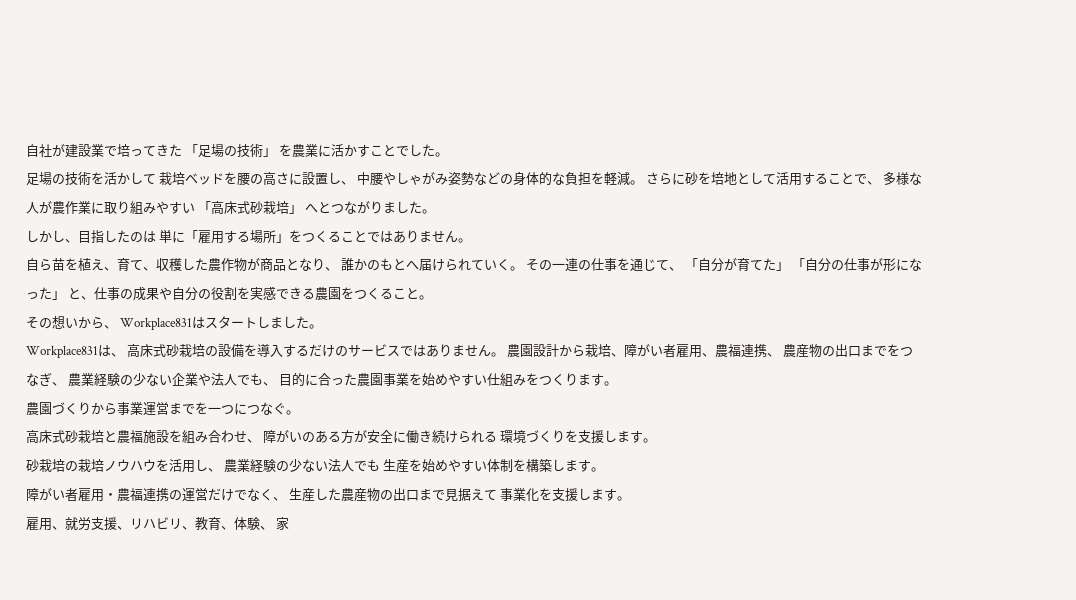自社が建設業で培ってきた 「足場の技術」 を農業に活かすことでした。
足場の技術を活かして 栽培ベッドを腰の高さに設置し、 中腰やしゃがみ姿勢などの身体的な負担を軽減。 さらに砂を培地として活用することで、 多様な人が農作業に取り組みやすい 「高床式砂栽培」 へとつながりました。
しかし、目指したのは 単に「雇用する場所」をつくることではありません。
自ら苗を植え、育て、収穫した農作物が商品となり、 誰かのもとへ届けられていく。 その一連の仕事を通じて、 「自分が育てた」 「自分の仕事が形になった」 と、仕事の成果や自分の役割を実感できる農園をつくること。
その想いから、 Workplace831はスタートしました。
Workplace831は、 高床式砂栽培の設備を導入するだけのサービスではありません。 農園設計から栽培、障がい者雇用、農福連携、 農産物の出口までをつなぎ、 農業経験の少ない企業や法人でも、 目的に合った農園事業を始めやすい仕組みをつくります。
農園づくりから事業運営までを一つにつなぐ。
高床式砂栽培と農福施設を組み合わせ、 障がいのある方が安全に働き続けられる 環境づくりを支援します。
砂栽培の栽培ノウハウを活用し、 農業経験の少ない法人でも 生産を始めやすい体制を構築します。
障がい者雇用・農福連携の運営だけでなく、 生産した農産物の出口まで見据えて 事業化を支援します。
雇用、就労支援、リハビリ、教育、体験、 家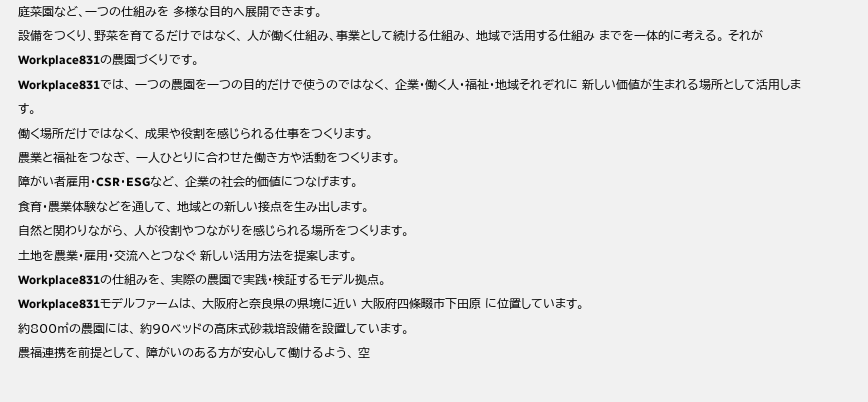庭菜園など、一つの仕組みを 多様な目的へ展開できます。
設備をつくり、野菜を育てるだけではなく、 人が働く仕組み、事業として続ける仕組み、 地域で活用する仕組み までを一体的に考える。 それがWorkplace831の農園づくりです。
Workplace831では、 一つの農園を一つの目的だけで使うのではなく、 企業・働く人・福祉・地域それぞれに 新しい価値が生まれる場所として活用します。
働く場所だけではなく、 成果や役割を感じられる仕事をつくります。
農業と福祉をつなぎ、 一人ひとりに合わせた働き方や活動をつくります。
障がい者雇用・CSR・ESGなど、 企業の社会的価値につなげます。
食育・農業体験などを通して、 地域との新しい接点を生み出します。
自然と関わりながら、 人が役割やつながりを感じられる場所をつくります。
土地を農業・雇用・交流へとつなぐ 新しい活用方法を提案します。
Workplace831の仕組みを、 実際の農園で実践・検証するモデル拠点。
Workplace831モデルファームは、 大阪府と奈良県の県境に近い 大阪府四條畷市下田原 に位置しています。
約800㎡の農園には、 約90ベッドの高床式砂栽培設備を設置しています。
農福連携を前提として、 障がいのある方が安心して働けるよう、 空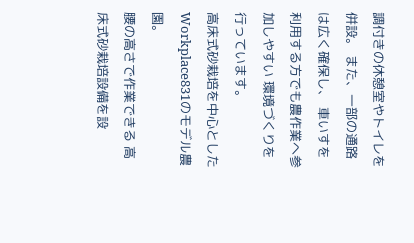調付きの休憩室やトイレを併設。 また、一部の通路は広く確保し、 車いすを利用する方でも農作業へ参加しやすい 環境づくりを行っています。
高床式砂栽培を中心とした Workplace831のモデル農園。
腰の高さで作業できる 高床式砂栽培設備を設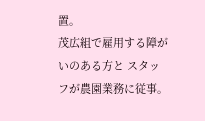置。
茂広組で雇用する障がいのある方と スタッフが農園業務に従事。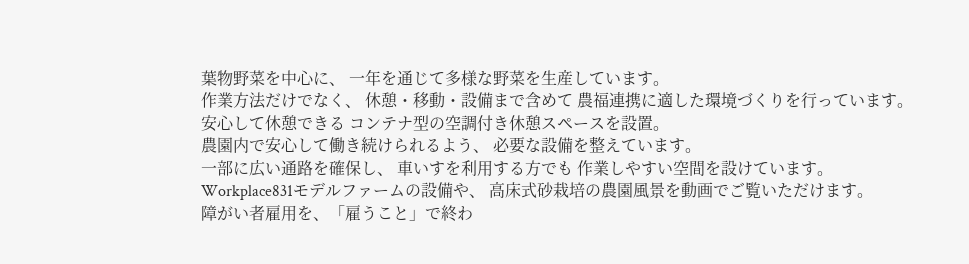葉物野菜を中心に、 一年を通じて多様な野菜を生産しています。
作業方法だけでなく、 休憩・移動・設備まで含めて 農福連携に適した環境づくりを行っています。
安心して休憩できる コンテナ型の空調付き休憩スペースを設置。
農園内で安心して働き続けられるよう、 必要な設備を整えています。
一部に広い通路を確保し、 車いすを利用する方でも 作業しやすい空間を設けています。
Workplace831モデルファームの設備や、 高床式砂栽培の農園風景を動画でご覧いただけます。
障がい者雇用を、「雇うこと」で終わ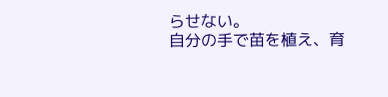らせない。
自分の手で苗を植え、育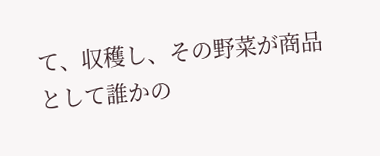て、収穫し、その野菜が商品として誰かの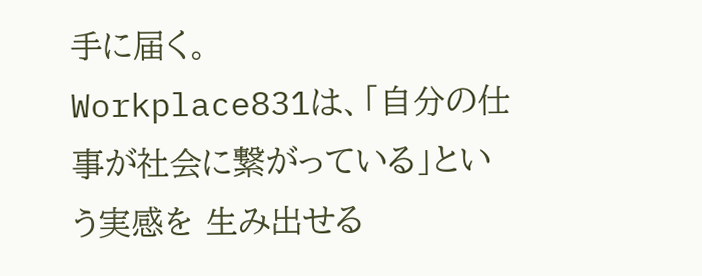手に届く。
Workplace831は、「自分の仕事が社会に繋がっている」という実感を 生み出せる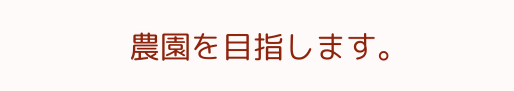農園を目指します。